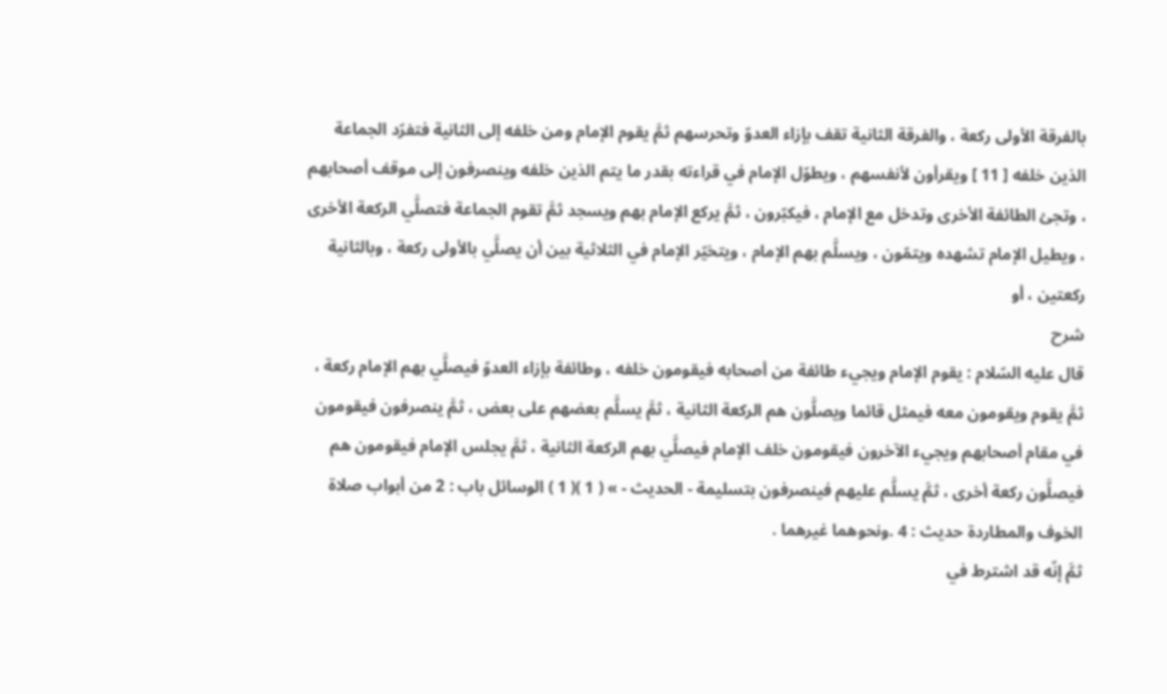بالفرقة الأولى ركعة ، والفرقة الثانية تقف بإزاء العدوّ وتحرسهم ثمَّ يقوم الإمام ومن خلفه إلى الثانية فتفرّد الجماعة الذين خلفه [ 11 ] ويقرأون لأنفسهم ، ويطوّل الإمام في قراءته بقدر ما يتم الذين خلفه وينصرفون إلى موقف أصحابهم ، وتجئ الطائفة الأخرى وتدخل مع الإمام ، فيكبّرون ، ثمَّ يركع الإمام بهم ويسجد ثمَّ تقوم الجماعة فتصلَّي الركعة الأخرى ، ويطيل الإمام تشهده ويتمّون ، ويسلَّم بهم الإمام ، ويتخيّر الإمام في الثلاثية بين أن يصلَّي بالأولى ركعة ، وبالثانية ركعتين ، أو
شرح
قال عليه السّلام : يقوم الإمام ويجيء طائفة من أصحابه فيقومون خلفه ، وطائفة بإزاء العدوّ فيصلَّي بهم الإمام ركعة ، ثمَّ يقوم ويقومون معه فيمثل قائما ويصلَّون هم الركعة الثانية ، ثمَّ يسلَّم بعضهم على بعض ، ثمَّ ينصرفون فيقومون في مقام أصحابهم ويجيء الآخرون فيقومون خلف الإمام فيصلَّي بهم الركعة الثانية ، ثمَّ يجلس الإمام فيقومون هم فيصلَّون ركعة أخرى ، ثمَّ يسلَّم عليهم فينصرفون بتسليمة - الحديث - » ( 1 )( 1 ) الوسائل باب : 2 من أبواب صلاة الخوف والمطاردة حديث : 4 .ونحوهما غيرهما .
ثمَّ إنّه قد اشترط في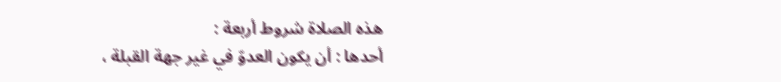هذه الصلاة شروط أربعة :
أحدها : أن يكون العدوّ في غير جهة القبلة ،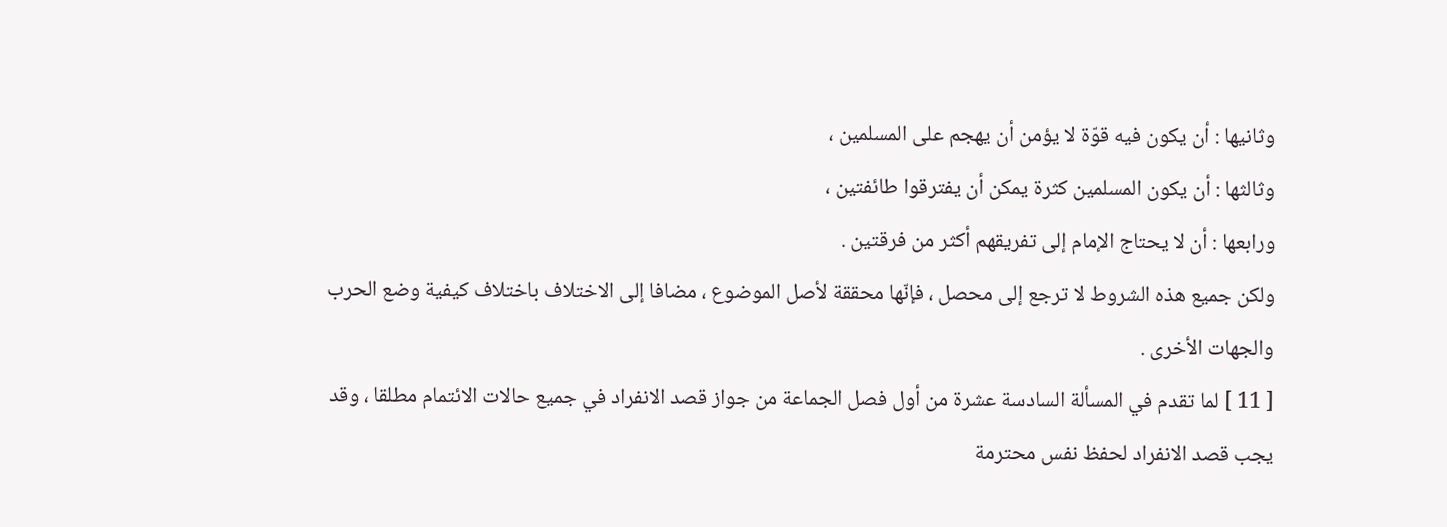وثانيها : أن يكون فيه قوّة لا يؤمن أن يهجم على المسلمين ،
وثالثها : أن يكون المسلمين كثرة يمكن أن يفترقوا طائفتين ،
ورابعها : أن لا يحتاج الإمام إلى تفريقهم أكثر من فرقتين .
ولكن جميع هذه الشروط لا ترجع إلى محصل ، فإنّها محققة لأصل الموضوع ، مضافا إلى الاختلاف باختلاف كيفية وضع الحرب والجهات الأخرى .
[ 11 ] لما تقدم في المسألة السادسة عشرة من أول فصل الجماعة من جواز قصد الانفراد في جميع حالات الائتمام مطلقا ، وقد يجب قصد الانفراد لحفظ نفس محترمة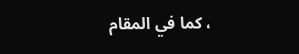، كما في المقام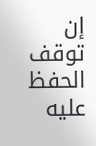إن توقف الحفظ عليه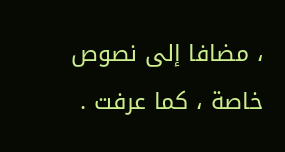، مضافا إلى نصوص خاصة ، كما عرفت .